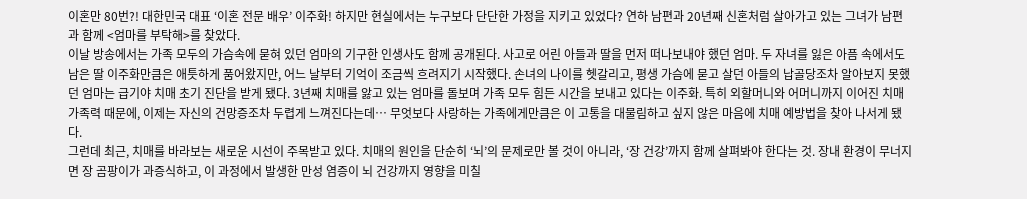이혼만 80번?! 대한민국 대표 ‘이혼 전문 배우’ 이주화! 하지만 현실에서는 누구보다 단단한 가정을 지키고 있었다? 연하 남편과 20년째 신혼처럼 살아가고 있는 그녀가 남편과 함께 <엄마를 부탁해>를 찾았다.
이날 방송에서는 가족 모두의 가슴속에 묻혀 있던 엄마의 기구한 인생사도 함께 공개된다. 사고로 어린 아들과 딸을 먼저 떠나보내야 했던 엄마. 두 자녀를 잃은 아픔 속에서도 남은 딸 이주화만큼은 애틋하게 품어왔지만, 어느 날부터 기억이 조금씩 흐려지기 시작했다. 손녀의 나이를 헷갈리고, 평생 가슴에 묻고 살던 아들의 납골당조차 알아보지 못했던 엄마는 급기야 치매 초기 진단을 받게 됐다. 3년째 치매를 앓고 있는 엄마를 돌보며 가족 모두 힘든 시간을 보내고 있다는 이주화. 특히 외할머니와 어머니까지 이어진 치매 가족력 때문에, 이제는 자신의 건망증조차 두렵게 느껴진다는데… 무엇보다 사랑하는 가족에게만큼은 이 고통을 대물림하고 싶지 않은 마음에 치매 예방법을 찾아 나서게 됐다.
그런데 최근, 치매를 바라보는 새로운 시선이 주목받고 있다. 치매의 원인을 단순히 ‘뇌’의 문제로만 볼 것이 아니라, ‘장 건강’까지 함께 살펴봐야 한다는 것. 장내 환경이 무너지면 장 곰팡이가 과증식하고, 이 과정에서 발생한 만성 염증이 뇌 건강까지 영향을 미칠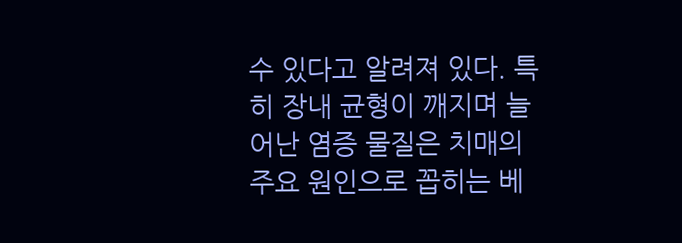수 있다고 알려져 있다. 특히 장내 균형이 깨지며 늘어난 염증 물질은 치매의 주요 원인으로 꼽히는 베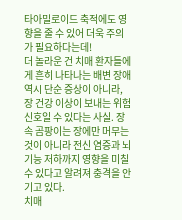타아밀로이드 축적에도 영향을 줄 수 있어 더욱 주의가 필요하다는데!
더 놀라운 건 치매 환자들에게 흔히 나타나는 배변 장애 역시 단순 증상이 아니라, 장 건강 이상이 보내는 위험 신호일 수 있다는 사실. 장 속 곰팡이는 장에만 머무는 것이 아니라 전신 염증과 뇌 기능 저하까지 영향을 미칠 수 있다고 알려져 충격을 안기고 있다.
치매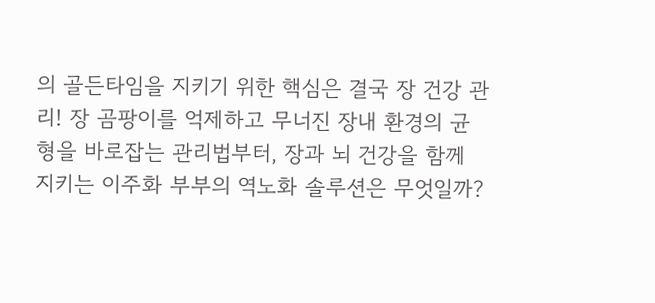의 골든타임을 지키기 위한 핵심은 결국 장 건강 관리! 장 곰팡이를 억제하고 무너진 장내 환경의 균형을 바로잡는 관리법부터, 장과 뇌 건강을 함께 지키는 이주화 부부의 역노화 솔루션은 무엇일까?